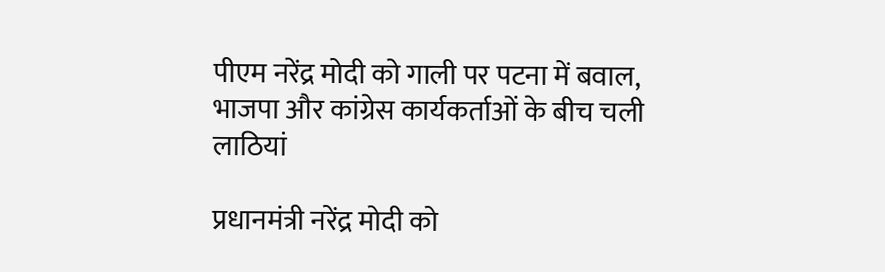पीएम नरेंद्र मोदी को गाली पर पटना में बवाल, भाजपा और कांग्रेस कार्यकर्ताओं के बीच चली लाठियां

प्रधानमंत्री नरेंद्र मोदी को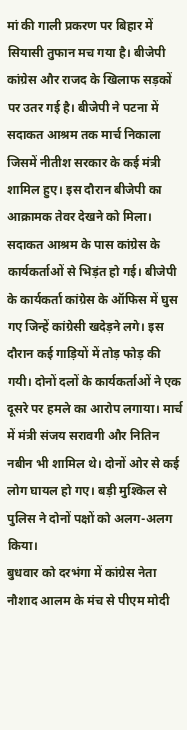मां की गाली प्रकरण पर बिहार में सियासी तुफान मच गया है। बीजेपी कांग्रेस और राजद के खिलाफ सड़कों पर उतर गई है। बीजेपी ने पटना में सदाकत आश्रम तक मार्च निकाला जिसमें नीतीश सरकार के कई मंत्री शामिल हुए। इस दौरान बीजेपी का आक्रामक तेवर देखने को मिला। सदाकत आश्रम के पास कांग्रेस के कार्यकर्ताओं से भिड़ंत हो गई। बीजेपी के कार्यकर्ता कांग्रेस के ऑफिस में घुस गए जिन्हें कांग्रेसी खदेड़ने लगे। इस दौरान कई गाड़ियों में तोड़ फोड़ की गयी। दोनों दलों के कार्यकर्ताओं ने एक दूसरे पर हमले का आरोप लगाया। मार्च में मंत्री संजय सरावगी और नितिन नबीन भी शामिल थे। दोनों ओर से कई लोग घायल हो गए। बड़ी मुश्किल से पुलिस ने दोनों पक्षों को अलग-अलग किया।
बुधवार को दरभंगा में कांग्रेस नेता नौशाद आलम के मंच से पीएम मोदी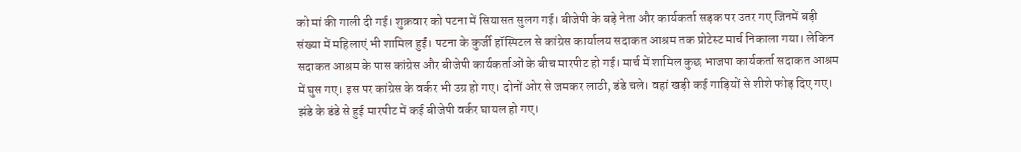को मां की गाली दी गई। शुक्रवार को पटना में सियासत सुलग गई। बीजेपी के बड़े नेता और कार्यकर्ता सड़क पर उतर गए जिनमें बड़ी संख्या में महिलाएं भी शामिल हुईं। पटना के कुर्जी हॉस्पिटल से कांग्रेस कार्यालय सदाकत आश्रम तक प्रोटेस्ट मार्च निकाला गया। लेकिन सदाकत आश्रम के पास कांग्रेस और बीजेपी कार्यकर्ताओं के बीच मारपीट हो गई। मार्च में शामिल कुछ भाजपा कार्यकर्ता सदाकत आश्रम में घुस गए। इस पर कांग्रेस के वर्कर भी उग्र हो गए। दोनों ओर से जमकर लाठी, डंडे चले। वहां खड़ी कई गाड़ियों से शीशे फोड़ दिए गए। झंडे के डंडे से हुई मारपीट में कई बीजेपी वर्कर घायल हो गए।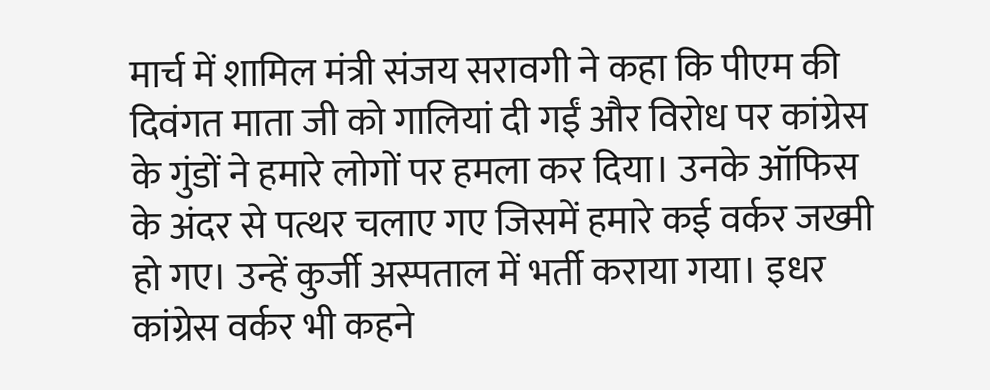मार्च में शामिल मंत्री संजय सरावगी ने कहा कि पीएम की दिवंगत माता जी को गालियां दी गईं और विरोध पर कांग्रेस के गुंडों ने हमारे लोगों पर हमला कर दिया। उनके ऑफिस के अंदर से पत्थर चलाए गए जिसमें हमारे कई वर्कर जख्मी हो गए। उन्हें कुर्जी अस्पताल में भर्ती कराया गया। इधर कांग्रेस वर्कर भी कहने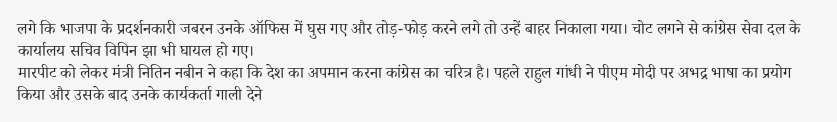लगे कि भाजपा के प्रदर्शनकारी जबरन उनके ऑफिस में घुस गए और तोड़-फोड़ करने लगे तो उन्हें बाहर निकाला गया। चोट लगने से कांग्रेस सेवा दल के कार्यालय सचिव विपिन झा भी घायल हो गए।
मारपीट को लेकर मंत्री नितिन नबीन ने कहा कि देश का अपमान करना कांग्रेस का चरित्र है। पहले राहुल गांधी ने पीएम मोदी पर अभद्र भाषा का प्रयोग किया और उसके बाद उनके कार्यकर्ता गाली देने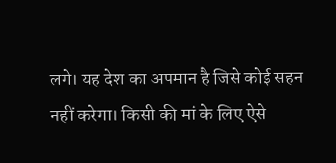लगे। यह देश का अपमान है जिसे कोई सहन नहीं करेगा। किसी की मां के लिए ऐसे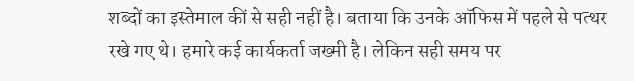शब्दों का इस्तेमाल कीं से सही नहीं है। बताया कि उनके ऑफिस में पहले से पत्थर रखे गए थे। हमारे कई कार्यकर्ता जख्मी है। लेकिन सही समय पर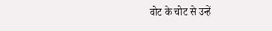वोट के चोट से उन्हें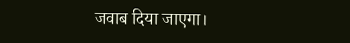जवाब दिया जाएगा।